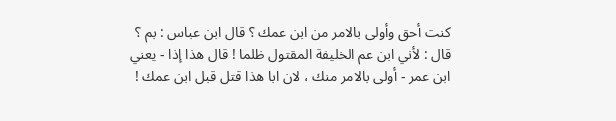كنت أحق وأولى بالامر من ابن عمك ؟ قال ابن عباس : بم ؟ قال : لأني ابن عم الخليفة المقتول ظلما ! قال هذا إذا - يعني ابن عمر - أولى بالامر منك ، لان ابا هذا قتل قبل ابن عمك !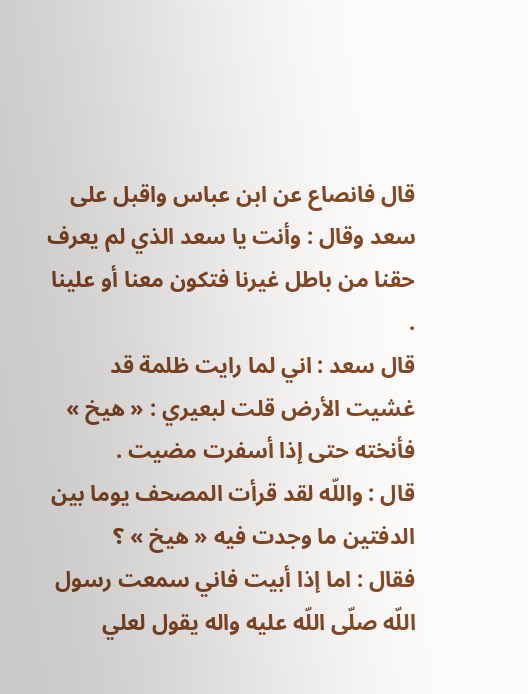قال فانصاع عن ابن عباس واقبل على سعد وقال : وأنت يا سعد الذي لم يعرف حقنا من باطل غيرنا فتكون معنا أو علينا .
قال سعد : اني لما رايت ظلمة قد غشيت الأرض قلت لبعيري : « هيخ » فأنخته حتى إذا أسفرت مضيت .
قال : واللّه لقد قرأت المصحف يوما بين الدفتين ما وجدت فيه « هيخ » ؟
فقال : اما إذا أبيت فاني سمعت رسول اللّه صلّى اللّه عليه واله يقول لعلي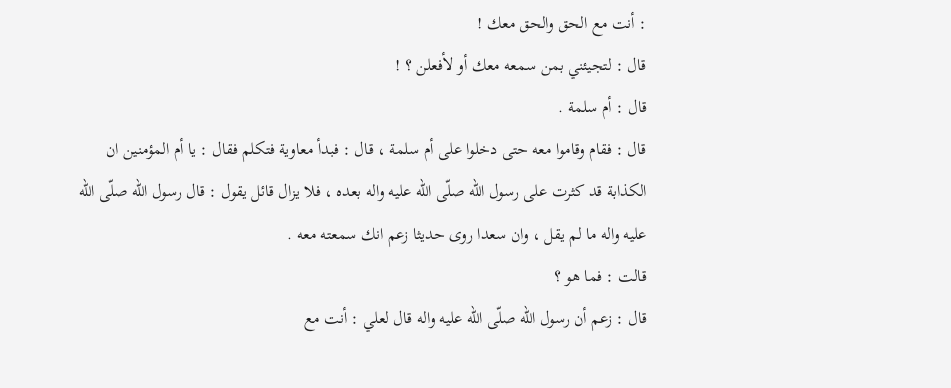: أنت مع الحق والحق معك !
قال : لتجيئني بمن سمعه معك أو لأفعلن ؟ !
قال : أم سلمة .
قال : فقام وقاموا معه حتى دخلوا على أم سلمة ، قال : فبدأ معاوية فتكلم فقال : يا أم المؤمنين ان الكذابة قد كثرت على رسول اللّه صلّى اللّه عليه واله بعده ، فلا يزال قائل يقول : قال رسول اللّه صلّى اللّه عليه واله ما لم يقل ، وان سعدا روى حديثا زعم انك سمعته معه .
قالت : فما هو ؟
قال : زعم أن رسول اللّه صلّى اللّه عليه واله قال لعلي : أنت مع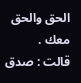الحق والحق معك .
قالت : صدق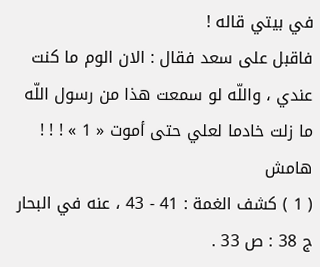في بيتي قاله !
فاقبل على سعد فقال : الان الوم ما كنت عندي ، واللّه لو سمعت هذا من رسول اللّه ما زلت خادما لعلي حتى أموت « 1 » ! ! !
هامش
( 1 ) كشف الغمة : 41 - 43 ، عنه في البحار ج 38 : ص 33 .